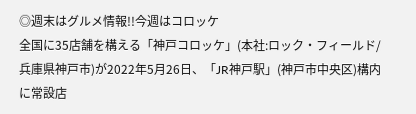◎週末はグルメ情報!!今週はコロッケ
全国に35店舗を構える「神戸コロッケ」(本社:ロック・フィールド/兵庫県神戸市)が2022年5月26日、「JR神戸駅」(神戸市中央区)構内に常設店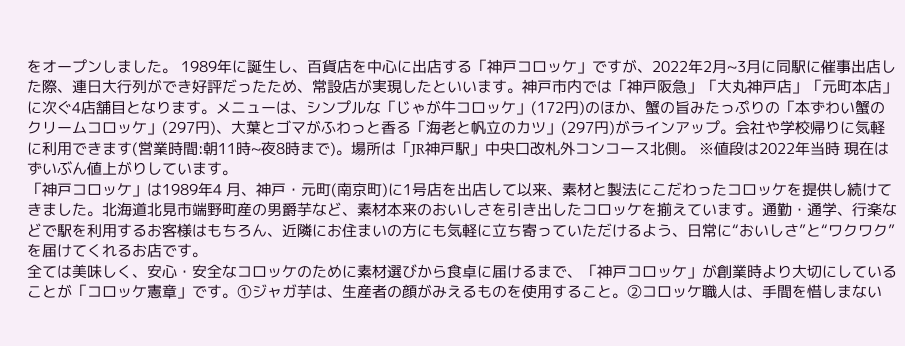をオープンしました。 1989年に誕生し、百貨店を中心に出店する「神戸コロッケ」ですが、2022年2月~3月に同駅に催事出店した際、連日大行列ができ好評だったため、常設店が実現したといいます。神戸市内では「神戸阪急」「大丸神戸店」「元町本店」に次ぐ4店舗目となります。メニューは、シンプルな「じゃが牛コロッケ」(172円)のほか、蟹の旨みたっぷりの「本ずわい蟹のクリームコロッケ」(297円)、大葉とゴマがふわっと香る「海老と帆立のカツ」(297円)がラインアップ。会社や学校帰りに気軽に利用できます(営業時間:朝11時~夜8時まで)。場所は「JR神戸駅」中央口改札外コンコース北側。 ※値段は2022年当時 現在はずいぶん値上がりしています。
「神戸コロッケ」は1989年4 月、神戸・元町(南京町)に1号店を出店して以来、素材と製法にこだわったコロッケを提供し続けてきました。北海道北見市端野町産の男爵芋など、素材本来のおいしさを引き出したコロッケを揃えています。通勤・通学、行楽などで駅を利用するお客様はもちろん、近隣にお住まいの方にも気軽に立ち寄っていただけるよう、日常に“おいしさ”と“ワクワク”を届けてくれるお店です。
全ては美味しく、安心・安全なコロッケのために素材選びから食卓に届けるまで、「神戸コロッケ」が創業時より大切にしていることが「コロッケ憲章」です。①ジャガ芋は、生産者の顔がみえるものを使用すること。②コロッケ職人は、手間を惜しまない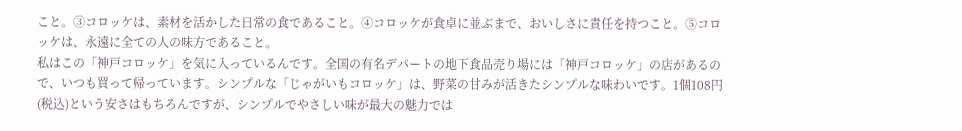こと。③コロッケは、素材を活かした日常の食であること。④コロッケが食卓に並ぶまで、おいしさに責任を持つこと。⑤コロッケは、永遠に全ての人の味方であること。
私はこの「神戸コロッケ」を気に入っているんです。全国の有名デパートの地下食品売り場には「神戸コロッケ」の店があるので、いつも買って帰っています。シンプルな「じゃがいもコロッケ」は、野菜の甘みが活きたシンプルな味わいです。1個108円(税込)という安さはもちろんですが、シンプルでやさしい味が最大の魅力では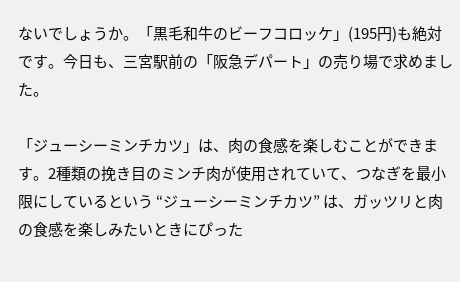ないでしょうか。「黒毛和牛のビーフコロッケ」(195円)も絶対です。今日も、三宮駅前の「阪急デパート」の売り場で求めました。

「ジューシーミンチカツ」は、肉の食感を楽しむことができます。2種類の挽き目のミンチ肉が使用されていて、つなぎを最小限にしているという “ジューシーミンチカツ” は、ガッツリと肉の食感を楽しみたいときにぴった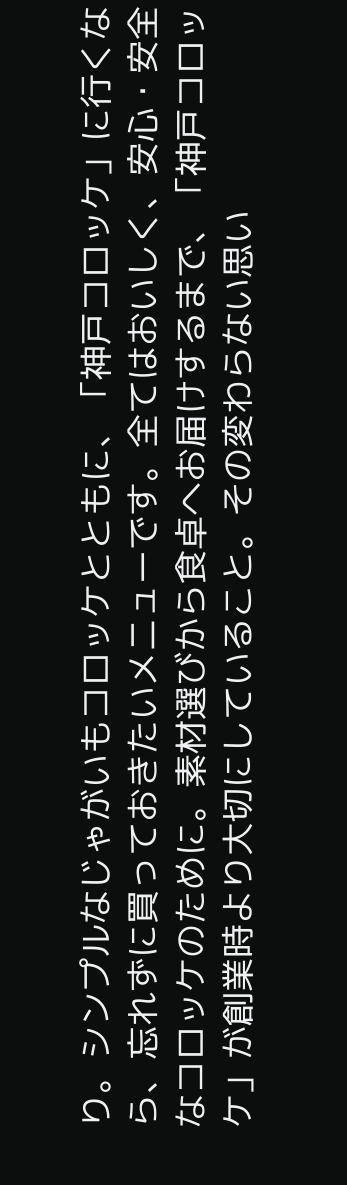り。シンプルなじゃがいもコロッケとともに、「神戸コロッケ」に行くなら、忘れずに買っておきたいメニューです。全てはおいしく、安心・安全なコロッケのために。素材選びから食卓へお届けするまで、「神戸コロッケ」が創業時より大切にしていること。その変わらない思い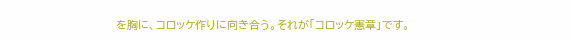を胸に、コロッケ作りに向き合う。それが「コロッケ憲章」です。